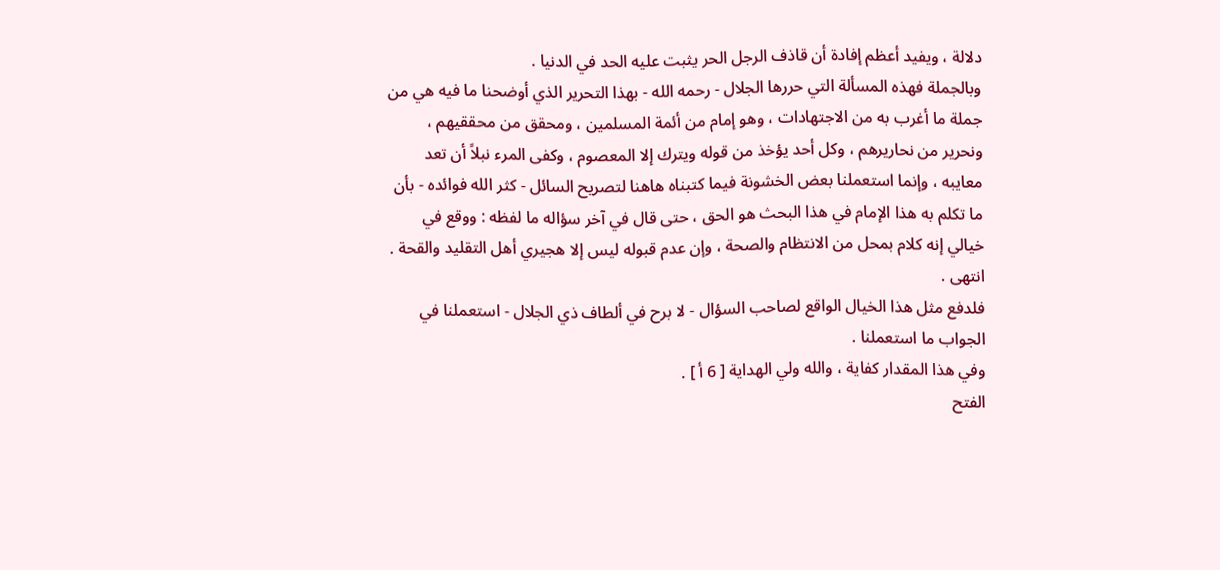دلالة ، ويفيد أعظم إفادة أن قاذف الرجل الحر يثبت عليه الحد في الدنيا .
وبالجملة فهذه المسألة التي حررها الجلال - رحمه الله - بهذا التحرير الذي أوضحنا ما فيه هي من جملة ما أغرب به من الاجتهادات ، وهو إمام من أئمة المسلمين ، ومحقق من محققيهم ، ونحرير من نحاريرهم ، وكل أحد يؤخذ من قوله ويترك إلا المعصوم ، وكفى المرء نبلاً أن تعد معايبه ، وإنما استعملنا بعض الخشونة فيما كتبناه هاهنا لتصريح السائل - كثر الله فوائده - بأن ما تكلم به هذا الإمام في هذا البحث هو الحق ، حتى قال في آخر سؤاله ما لفظه : ووقع في خيالي إنه كلام بمحل من الانتظام والصحة ، وإن عدم قبوله ليس إلا هجيري أهل التقليد والقحة . انتهى .
فلدفع مثل هذا الخيال الواقع لصاحب السؤال - لا برح في ألطاف ذي الجلال - استعملنا في الجواب ما استعملنا .
وفي هذا المقدار كفاية ، والله ولي الهداية [ 6 أ ] .
الفتح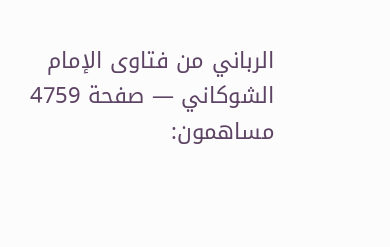الرباني من فتاوى الإمام الشوكاني — صفحة 4759
مساهمون: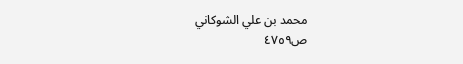محمد بن علي الشوكاني
ص٤٧٥٩